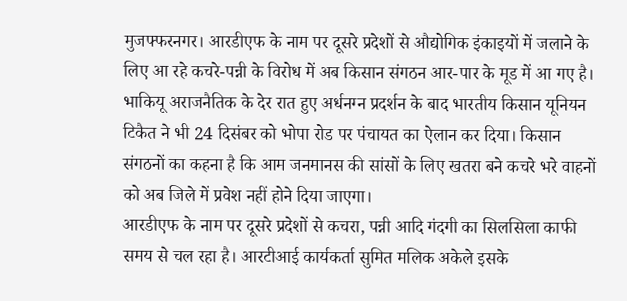मुजफ्फरनगर। आरडीएफ के नाम पर दूसरे प्रदेशों से औद्योगिक इंकाइयों में जलाने के लिए आ रहे कचरे-पन्नी के विरोध में अब किसान संगठन आर-पार के मूड में आ गए है। भाकियू अराजनैतिक के देर रात हुए अर्धनग्न प्रदर्शन के बाद भारतीय किसान यूनियन टिकैत ने भी 24 दिसंबर को भोपा रोड पर पंचायत का ऐलान कर दिया। किसान संगठनों का कहना है कि आम जनमानस की सांसों के लिए खतरा बने कचरे भरे वाहनों को अब जिले में प्रवेश नहीं होने दिया जाएगा।
आरडीएफ के नाम पर दूसरे प्रदेशों से कचरा, पन्नी आदि गंदगी का सिलसिला काफी समय से चल रहा है। आरटीआई कार्यकर्ता सुमित मलिक अकेले इसके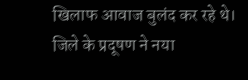खिलाफ आवाज बुलंद कर रहे थे। जिले के प्रदूषण ने नया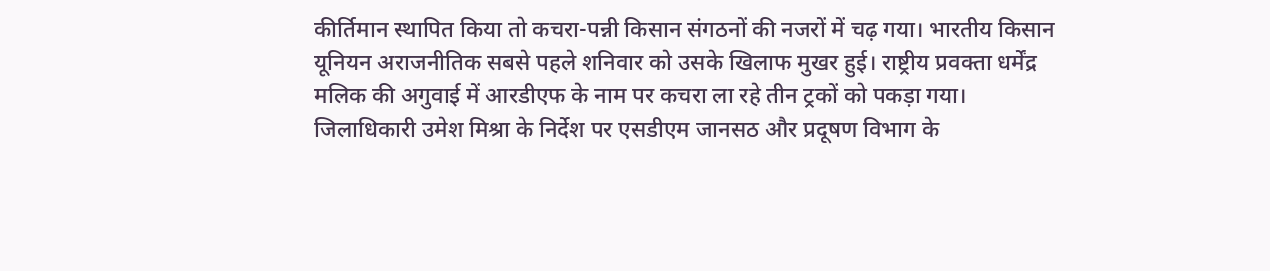कीर्तिमान स्थापित किया तो कचरा-पन्नी किसान संगठनों की नजरों में चढ़ गया। भारतीय किसान यूनियन अराजनीतिक सबसे पहले शनिवार को उसके खिलाफ मुखर हुई। राष्ट्रीय प्रवक्ता धर्मेंद्र मलिक की अगुवाई में आरडीएफ के नाम पर कचरा ला रहे तीन ट्रकों को पकड़ा गया।
जिलाधिकारी उमेश मिश्रा के निर्देश पर एसडीएम जानसठ और प्रदूषण विभाग के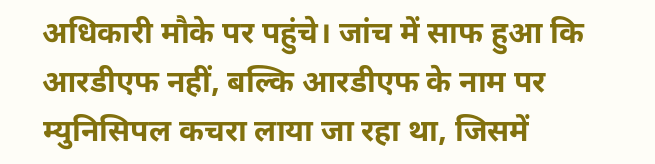अधिकारी मौके पर पहुंचे। जांच में साफ हुआ कि आरडीएफ नहीं, बल्कि आरडीएफ के नाम पर म्युनिसिपल कचरा लाया जा रहा था, जिसमें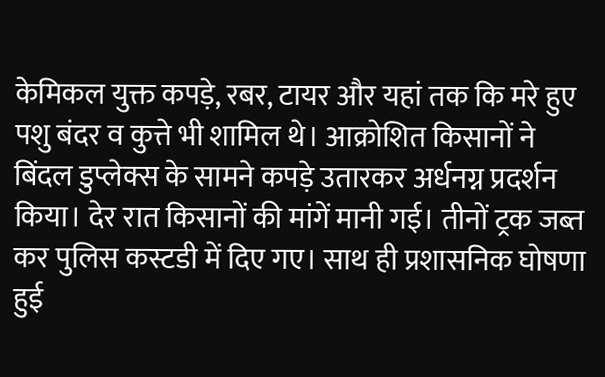केमिकल युक्त कपड़े, रबर, टायर और यहां तक कि मरे हुए पशु बंदर व कुत्ते भी शामिल थे। आक्रोशित किसानों ने बिंदल डुप्लेक्स के सामने कपड़े उतारकर अर्धनग्न प्रदर्शन किया। देर रात किसानों की मांगें मानी गई। तीनों ट्रक जब्त कर पुलिस कस्टडी में दिए गए। साथ ही प्रशासनिक घोषणा हुई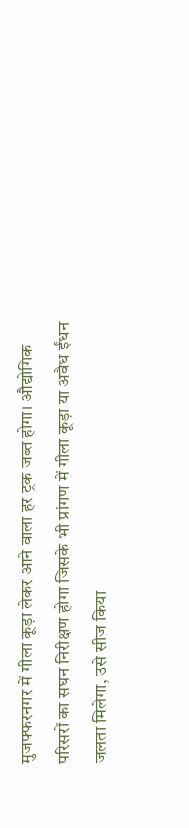मुजफ्फरनगर में गीला कूड़ा लेकर आने वाला हर ट्रक जब्त होगा। औद्योगिक परिसरों का सघन निरीक्षण होगा जिसके भी प्रांगण में गीला कूड़ा या अवैध ईंधन जलता मिलेगा, उसे सीज किया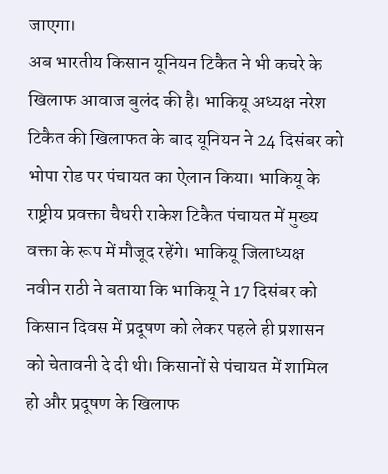जाएगा।
अब भारतीय किसान यूनियन टिकैत ने भी कचरे के खिलाफ आवाज बुलंद की है। भाकियू अध्यक्ष नरेश टिकैत की खिलाफत के बाद यूनियन ने 24 दिसंबर को भोपा रोड पर पंचायत का ऐलान किया। भाकियू के राष्ट्रीय प्रवक्ता चैधरी राकेश टिकैत पंचायत में मुख्य वक्ता के रूप में मौजूद रहेंगे। भाकियू जिलाध्यक्ष नवीन राठी ने बताया कि भाकियू ने 17 दिसंबर को किसान दिवस में प्रदूषण को लेकर पहले ही प्रशासन को चेतावनी दे दी थी। किसानों से पंचायत में शामिल हो और प्रदूषण के खिलाफ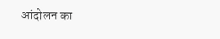आंदोलन का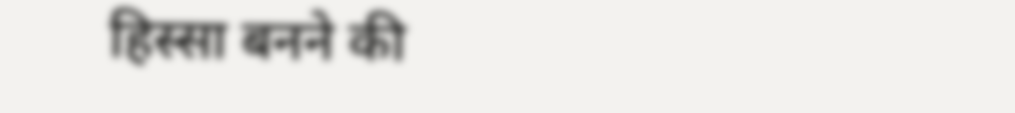हिस्सा बनने की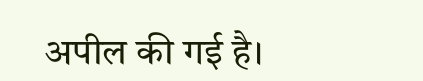अपील की गई है।